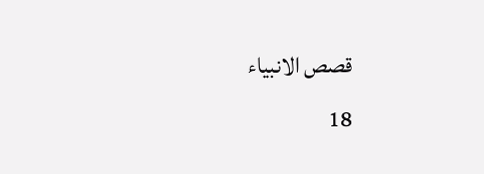قصص الانبیاء
18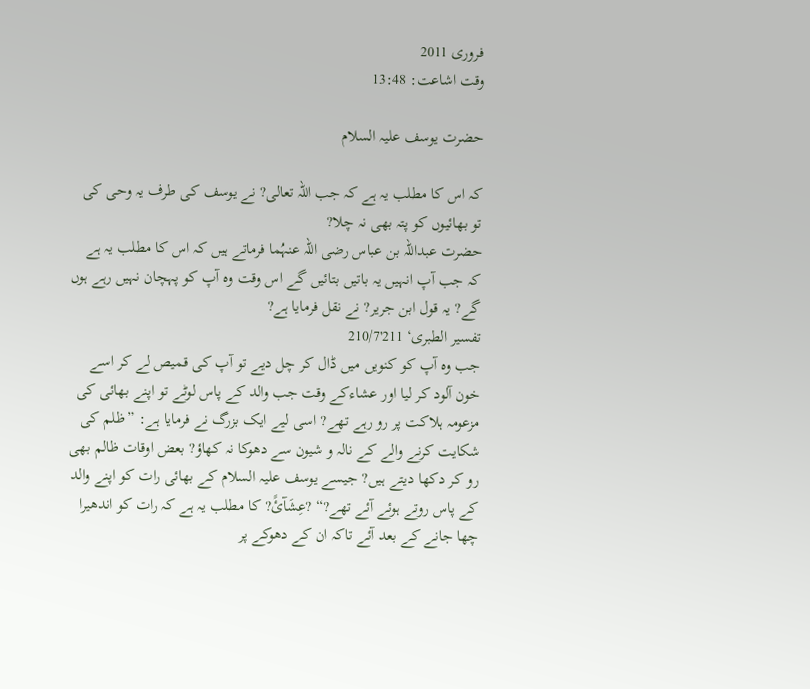فروری 2011
وقت اشاعت: 13:48

حضرت یوسف علیہ السلام

کہ اس کا مطلب یہ ہے کہ جب اللہ تعالی? نے یوسف کی طرف یہ وحی کی تو بھائیوں کو پتہ بھی نہ چلا?
حضرت عبداللہ بن عباس رضی اللہ عنہُما فرماتے ہیں کہ اس کا مطلب یہ ہے کہ جب آپ انہیں یہ باتیں بتائیں گے اس وقت وہ آپ کو پہچان نہیں رہے ہوں گے? یہ قول ابن جریر? نے نقل فرمایا ہے?
تفسیر الطبری‘ 211'210/7
جب وہ آپ کو کنویں میں ڈال کر چل دیے تو آپ کی قمیص لے کر اسے خون آلود کر لیا اور عشاءکے وقت جب والد کے پاس لوٹے تو اپنے بھائی کی مزعومہ ہلاکت پر رو رہے تھے? اسی لیے ایک بزرگ نے فرمایا ہے: ”ظلم کی شکایت کرنے والے کے نالہ و شیون سے دھوکا نہ کھاؤ? بعض اوقات ظالم بھی رو کر دکھا دیتے ہیں? جیسے یوسف علیہ السلام کے بھائی رات کو اپنے والد کے پاس روتے ہوئے آئے تھے?“ ?عِشَآئً? کا مطلب یہ ہے کہ رات کو اندھیرا چھا جانے کے بعد آئے تاکہ ان کے دھوکے پر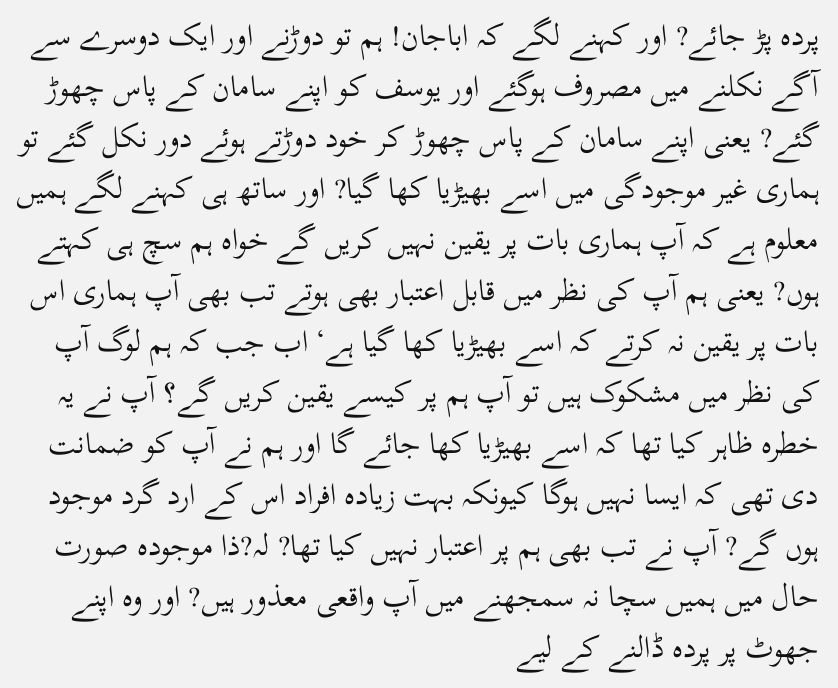پردہ پڑ جائے? اور کہنے لگے کہ اباجان! ہم تو دوڑنے اور ایک دوسرے سے آگے نکلنے میں مصروف ہوگئے اور یوسف کو اپنے سامان کے پاس چھوڑ گئے? یعنی اپنے سامان کے پاس چھوڑ کر خود دوڑتے ہوئے دور نکل گئے تو ہماری غیر موجودگی میں اسے بھیڑیا کھا گیا? اور ساتھ ہی کہنے لگے ہمیں معلوم ہے کہ آپ ہماری بات پر یقین نہیں کریں گے خواہ ہم سچ ہی کہتے ہوں? یعنی ہم آپ کی نظر میں قابل اعتبار بھی ہوتے تب بھی آپ ہماری اس بات پر یقین نہ کرتے کہ اسے بھیڑیا کھا گیا ہے‘ اب جب کہ ہم لوگ آپ کی نظر میں مشکوک ہیں تو آپ ہم پر کیسے یقین کریں گے؟ آپ نے یہ خطرہ ظاہر کیا تھا کہ اسے بھیڑیا کھا جائے گا اور ہم نے آپ کو ضمانت دی تھی کہ ایسا نہیں ہوگا کیونکہ بہت زیادہ افراد اس کے ارد گرد موجود ہوں گے? آپ نے تب بھی ہم پر اعتبار نہیں کیا تھا? لہ?ذا موجودہ صورت حال میں ہمیں سچا نہ سمجھنے میں آپ واقعی معذور ہیں? اور وہ اپنے جھوٹ پر پردہ ڈالنے کے لیے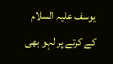یوسف علیہ السلام کے کرتے پر لہو بھی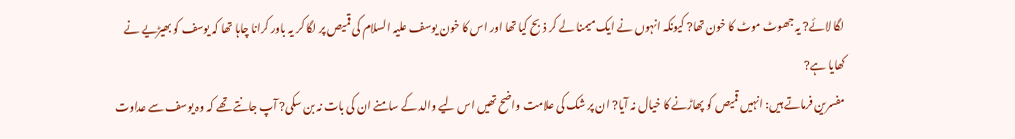لگا لائے? یہ جھوٹ موٹ کا خون تھا? کیونکہ انہوں نے ایک میمنا لے کر ذبح کیا تھا اور اس کا خون یوسف علیہ السلام کی قمیص پر لگا کر یہ باور کرانا چاہا تھا کہ یوسف کو بھیڑیے نے کھایا ہے?
مفسرین فرماتے ہیں: انہیں قمیص کو پھاڑنے کا خیال نہ آیا? ان پر شک کی علامت واضح تھیں اس لیے والد کے سامنے ان کی بات نہ بن سکی? آپ جانتے تھے کہ وہ یوسف سے عداوت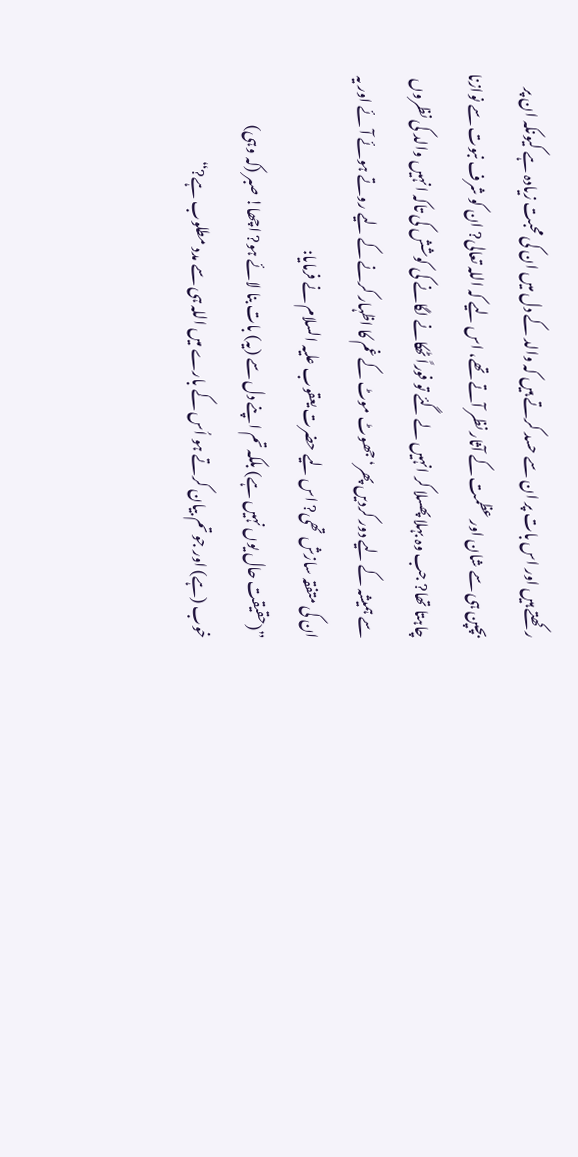رکھتے ہیں اور اس بات پر ان سے حسد کرتے ہیں کہ والد کے دل میں ان کی محبت زیادہ ہے کیونکہ ان پر بچپن ہی سے شان اور عظمت کے آثار نظر آتے تھے، اس لیے کہ اللہ تعالی? ان کو شرف نبوت سے نوازنا چاہتا تھا? جب وہ بہلا پھسلا کر انہیں لے گئے تو فوراً ٹھکانے لگانے کی کوشش کی تاکہ انہیں والد کی نظروں سے ہمیشہ کے لیے دور کردیں پھر‘ جھوٹ موٹ کے غم کا اظہار کرنے کے لیے روتے ہوئے آئے اور یہ ان کی متفقہ سازش تھی? اس لیے حضرت یعقوب علیہ السلام نے فرمایا:
”(حقیقت حال یوں نہیں ہے) بلکہ تم اپنے دل سے (یہ) بات بنا لائے ہو? اچھا! صبر (کہ وہی)
خوب (ہے) اور جو تم بیان کرتے ہو اُس کے بارے میں اللہ ہی سے مدد مطلوب ہے?“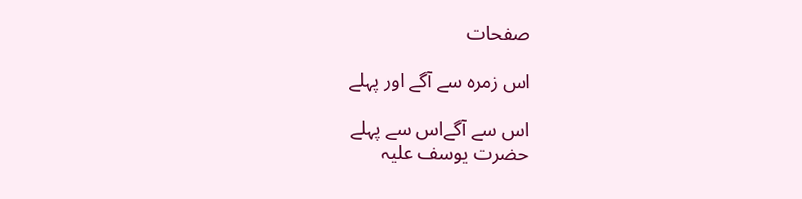صفحات

اس زمرہ سے آگے اور پہلے

اس سے آگےاس سے پہلے
حضرت یوسف علیہ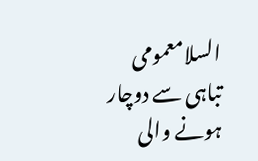السلامعمومی تباہی سے دوچار ہونے والی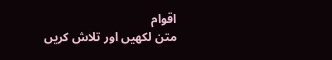اقوام
متن لکھیں اور تلاش کریں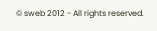© sweb 2012 - All rights reserved.